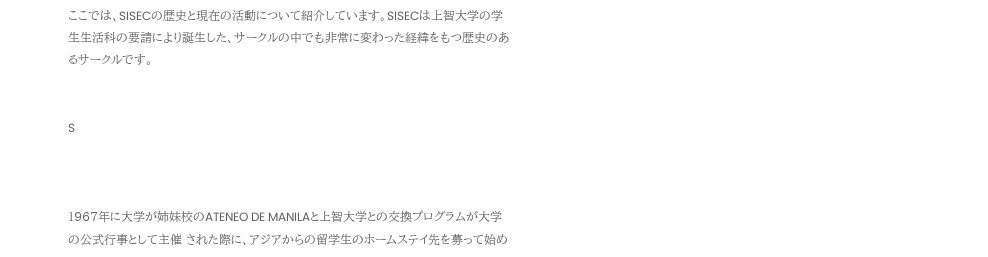ここでは、SISECの歴史と現在の活動について紹介しています。SISECは上智大学の学生生活科の要請により誕生した、サークルの中でも非常に変わった経緯をもつ歴史のあるサークルです。


S



1967年に大学が姉妹校のATENEO DE MANILAと上智大学との交換プログラムが大学の公式行事として主催 された際に、アジアからの留学生のホームステイ先を募って始め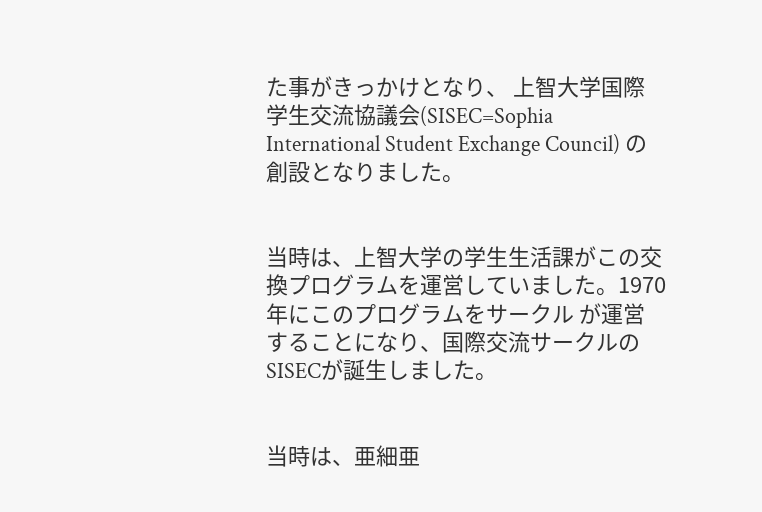た事がきっかけとなり、 上智大学国際学生交流協議会(SISEC=Sophia International Student Exchange Council) の創設となりました。


当時は、上智大学の学生生活課がこの交換プログラムを運営していました。1970年にこのプログラムをサークル が運営することになり、国際交流サークルのSISECが誕生しました。


当時は、亜細亜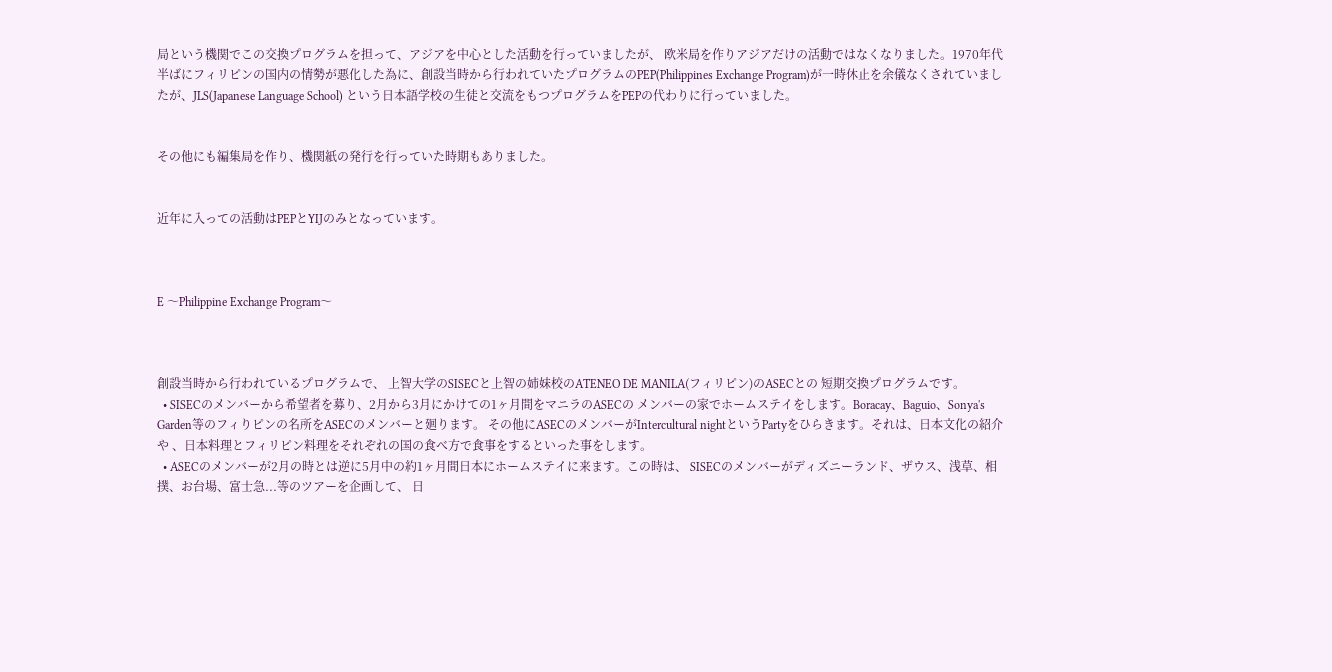局という機関でこの交換プログラムを担って、アジアを中心とした活動を行っていましたが、 欧米局を作りアジアだけの活動ではなくなりました。1970年代半ばにフィリピンの国内の情勢が悪化した為に、創設当時から行われていたプログラムのPEP(Philippines Exchange Program)が一時休止を余儀なくされていましたが、JLS(Japanese Language School) という日本語学校の生徒と交流をもつプログラムをPEPの代わりに行っていました。


その他にも編集局を作り、機関紙の発行を行っていた時期もありました。


近年に入っての活動はPEPとYIJのみとなっています。



E 〜Philippine Exchange Program〜



創設当時から行われているプログラムで、 上智大学のSISECと上智の姉妹校のATENEO DE MANILA(フィリピン)のASECとの 短期交換プログラムです。
  • SISECのメンバーから希望者を募り、2月から3月にかけての1ヶ月間をマニラのASECの メンバーの家でホームステイをします。Boracay、Baguio、Sonya's Garden等のフィりピンの名所をASECのメンバーと廻ります。 その他にASECのメンバーがIntercultural nightというPartyをひらきます。それは、日本文化の紹介や 、日本料理とフィリピン料理をそれぞれの国の食べ方で食事をするといった事をします。
  • ASECのメンバーが2月の時とは逆に5月中の約1ヶ月間日本にホームステイに来ます。この時は、 SISECのメンバーがディズニーランド、ザウス、浅草、相撲、お台場、富士急...等のツアーを企画して、 日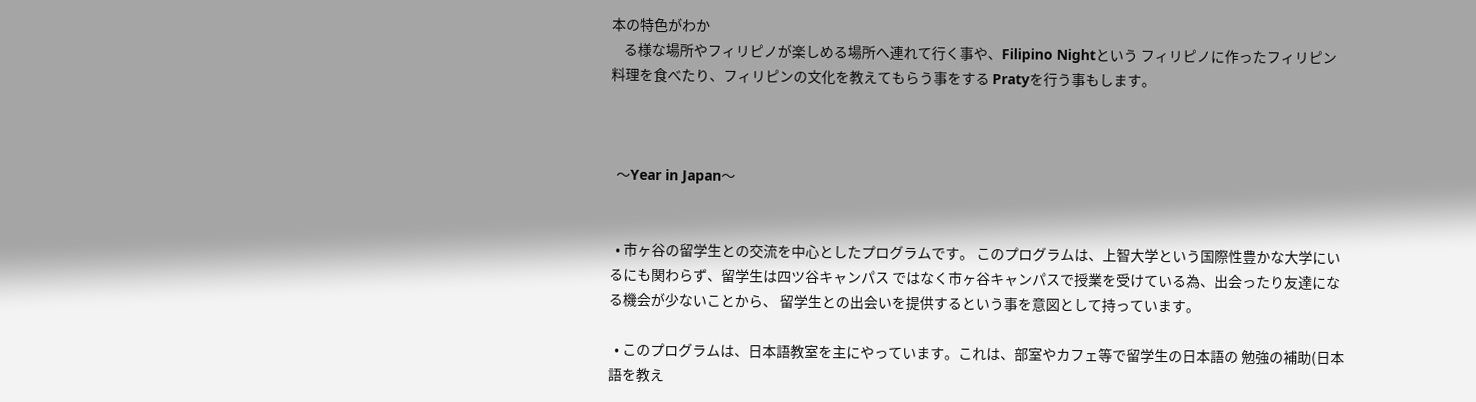本の特色がわか
    る様な場所やフィリピノが楽しめる場所へ連れて行く事や、Filipino Nightという フィリピノに作ったフィリピン料理を食べたり、フィリピンの文化を教えてもらう事をする Pratyを行う事もします。



  〜Year in Japan〜


  • 市ヶ谷の留学生との交流を中心としたプログラムです。 このプログラムは、上智大学という国際性豊かな大学にいるにも関わらず、留学生は四ツ谷キャンパス ではなく市ヶ谷キャンパスで授業を受けている為、出会ったり友達になる機会が少ないことから、 留学生との出会いを提供するという事を意図として持っています。

  • このプログラムは、日本語教室を主にやっています。これは、部室やカフェ等で留学生の日本語の 勉強の補助(日本語を教え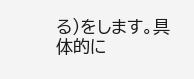る)をします。具体的に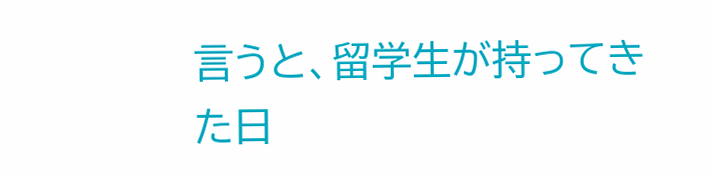言うと、留学生が持ってきた日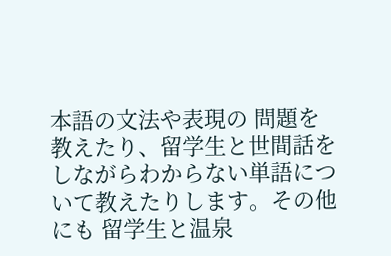本語の文法や表現の 問題を教えたり、留学生と世間話をしながらわからない単語について教えたりします。その他にも 留学生と温泉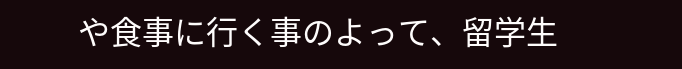や食事に行く事のよって、留学生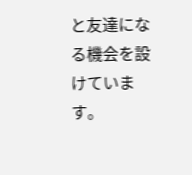と友達になる機会を設けています。